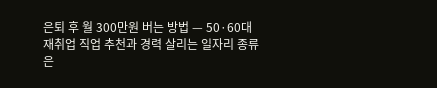은퇴 후 월 300만원 버는 방법 — 50·60대 재취업 직업 추천과 경력 살리는 일자리 종류
은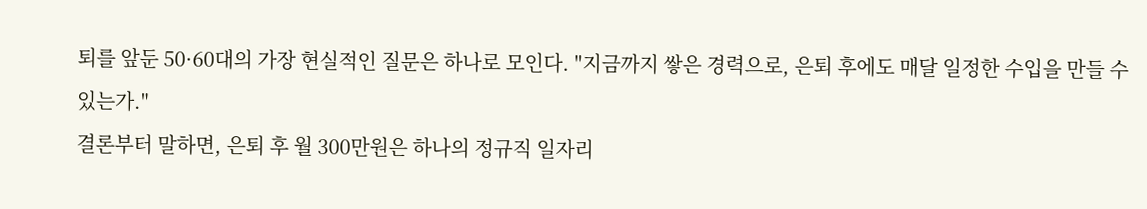퇴를 앞둔 50·60대의 가장 현실적인 질문은 하나로 모인다. "지금까지 쌓은 경력으로, 은퇴 후에도 매달 일정한 수입을 만들 수 있는가."
결론부터 말하면, 은퇴 후 월 300만원은 하나의 정규직 일자리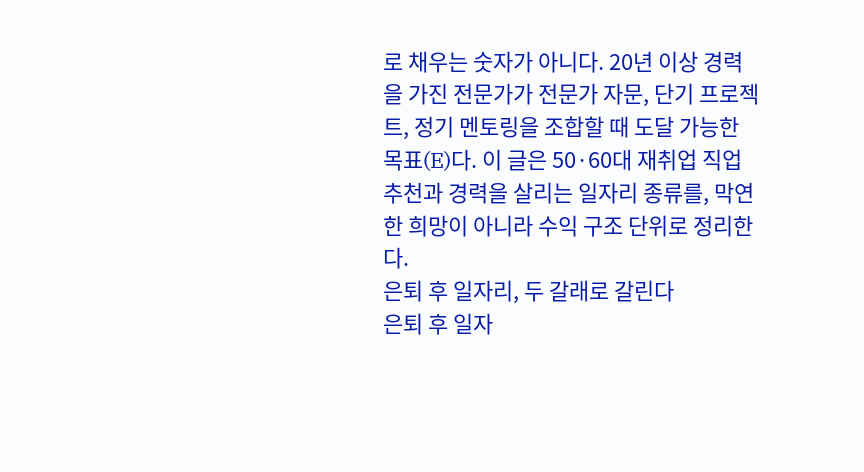로 채우는 숫자가 아니다. 20년 이상 경력을 가진 전문가가 전문가 자문, 단기 프로젝트, 정기 멘토링을 조합할 때 도달 가능한 목표(E)다. 이 글은 50·60대 재취업 직업 추천과 경력을 살리는 일자리 종류를, 막연한 희망이 아니라 수익 구조 단위로 정리한다.
은퇴 후 일자리, 두 갈래로 갈린다
은퇴 후 일자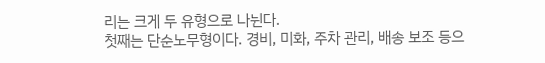리는 크게 두 유형으로 나뉜다.
첫째는 단순노무형이다. 경비, 미화, 주차 관리, 배송 보조 등으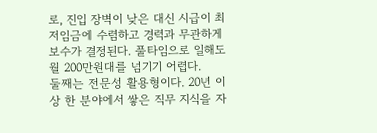로, 진입 장벽이 낮은 대신 시급이 최저임금에 수렴하고 경력과 무관하게 보수가 결정된다. 풀타임으로 일해도 월 200만원대를 넘기기 어렵다.
둘째는 전문성 활용형이다. 20년 이상 한 분야에서 쌓은 직무 지식을 자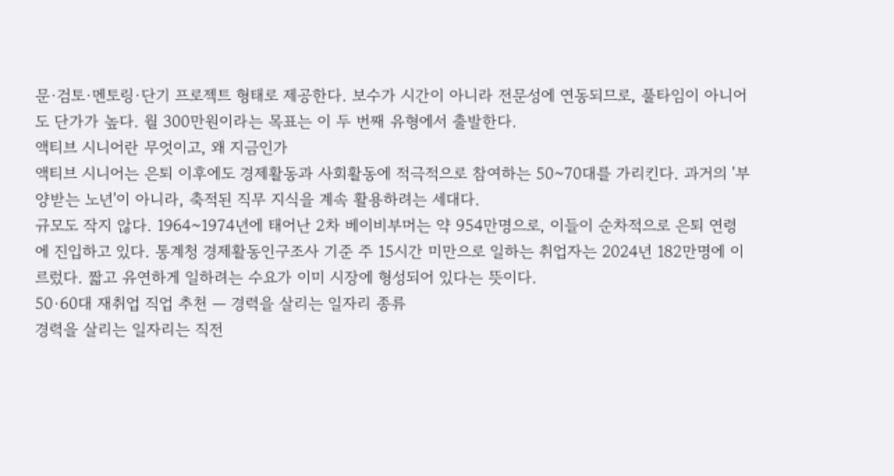문·검토·멘토링·단기 프로젝트 형태로 제공한다. 보수가 시간이 아니라 전문성에 연동되므로, 풀타임이 아니어도 단가가 높다. 월 300만원이라는 목표는 이 두 번째 유형에서 출발한다.
액티브 시니어란 무엇이고, 왜 지금인가
액티브 시니어는 은퇴 이후에도 경제활동과 사회활동에 적극적으로 참여하는 50~70대를 가리킨다. 과거의 '부양받는 노년'이 아니라, 축적된 직무 지식을 계속 활용하려는 세대다.
규모도 작지 않다. 1964~1974년에 태어난 2차 베이비부머는 약 954만명으로, 이들이 순차적으로 은퇴 연령에 진입하고 있다. 통계청 경제활동인구조사 기준 주 15시간 미만으로 일하는 취업자는 2024년 182만명에 이르렀다. 짧고 유연하게 일하려는 수요가 이미 시장에 형성되어 있다는 뜻이다.
50·60대 재취업 직업 추천 — 경력을 살리는 일자리 종류
경력을 살리는 일자리는 직전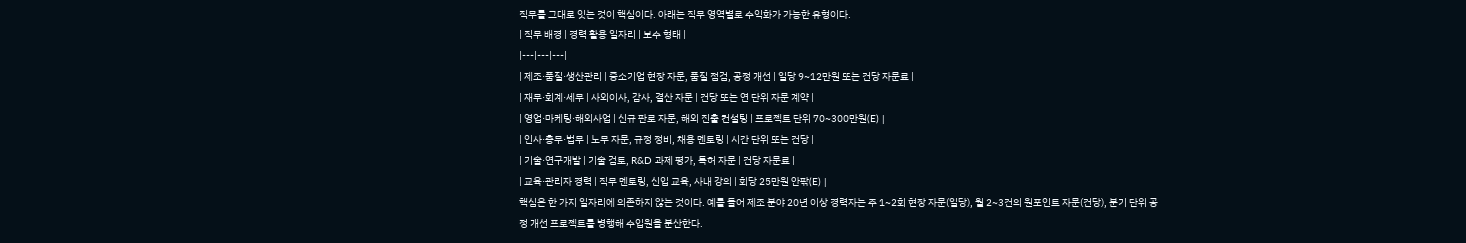직무를 그대로 잇는 것이 핵심이다. 아래는 직무 영역별로 수익화가 가능한 유형이다.
| 직무 배경 | 경력 활용 일자리 | 보수 형태 |
|---|---|---|
| 제조·품질·생산관리 | 중소기업 현장 자문, 품질 점검, 공정 개선 | 일당 9~12만원 또는 건당 자문료 |
| 재무·회계·세무 | 사외이사, 감사, 결산 자문 | 건당 또는 연 단위 자문 계약 |
| 영업·마케팅·해외사업 | 신규 판로 자문, 해외 진출 컨설팅 | 프로젝트 단위 70~300만원(E) |
| 인사·총무·법무 | 노무 자문, 규정 정비, 채용 멘토링 | 시간 단위 또는 건당 |
| 기술·연구개발 | 기술 검토, R&D 과제 평가, 특허 자문 | 건당 자문료 |
| 교육·관리자 경력 | 직무 멘토링, 신입 교육, 사내 강의 | 회당 25만원 안팎(E) |
핵심은 한 가지 일자리에 의존하지 않는 것이다. 예를 들어 제조 분야 20년 이상 경력자는 주 1~2회 현장 자문(일당), 월 2~3건의 원포인트 자문(건당), 분기 단위 공정 개선 프로젝트를 병행해 수입원을 분산한다.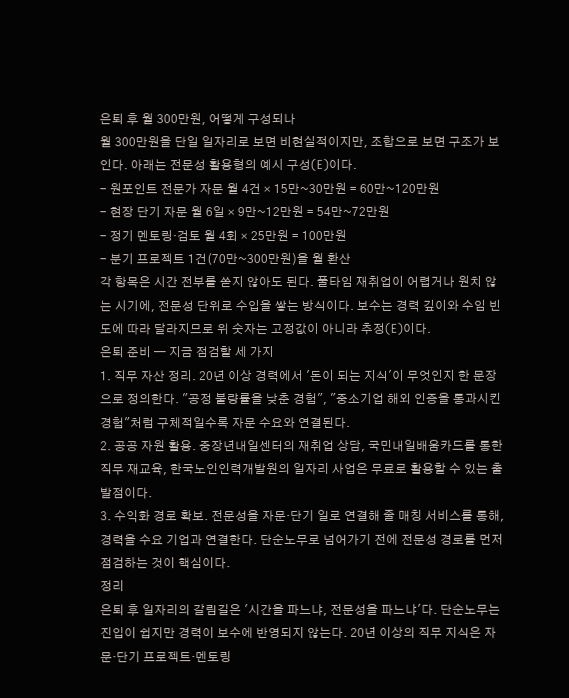은퇴 후 월 300만원, 어떻게 구성되나
월 300만원을 단일 일자리로 보면 비현실적이지만, 조합으로 보면 구조가 보인다. 아래는 전문성 활용형의 예시 구성(E)이다.
- 원포인트 전문가 자문 월 4건 × 15만~30만원 = 60만~120만원
- 현장 단기 자문 월 6일 × 9만~12만원 = 54만~72만원
- 정기 멘토링·검토 월 4회 × 25만원 = 100만원
- 분기 프로젝트 1건(70만~300만원)을 월 환산
각 항목은 시간 전부를 쏟지 않아도 된다. 풀타임 재취업이 어렵거나 원치 않는 시기에, 전문성 단위로 수입을 쌓는 방식이다. 보수는 경력 깊이와 수임 빈도에 따라 달라지므로 위 숫자는 고정값이 아니라 추정(E)이다.
은퇴 준비 — 지금 점검할 세 가지
1. 직무 자산 정리. 20년 이상 경력에서 '돈이 되는 지식'이 무엇인지 한 문장으로 정의한다. "공정 불량률을 낮춘 경험", "중소기업 해외 인증을 통과시킨 경험"처럼 구체적일수록 자문 수요와 연결된다.
2. 공공 자원 활용. 중장년내일센터의 재취업 상담, 국민내일배움카드를 통한 직무 재교육, 한국노인인력개발원의 일자리 사업은 무료로 활용할 수 있는 출발점이다.
3. 수익화 경로 확보. 전문성을 자문·단기 일로 연결해 줄 매칭 서비스를 통해, 경력을 수요 기업과 연결한다. 단순노무로 넘어가기 전에 전문성 경로를 먼저 점검하는 것이 핵심이다.
정리
은퇴 후 일자리의 갈림길은 '시간을 파느냐, 전문성을 파느냐'다. 단순노무는 진입이 쉽지만 경력이 보수에 반영되지 않는다. 20년 이상의 직무 지식은 자문·단기 프로젝트·멘토링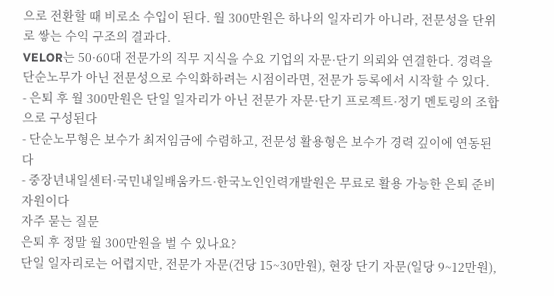으로 전환할 때 비로소 수입이 된다. 월 300만원은 하나의 일자리가 아니라, 전문성을 단위로 쌓는 수익 구조의 결과다.
VELOR는 50·60대 전문가의 직무 지식을 수요 기업의 자문·단기 의뢰와 연결한다. 경력을 단순노무가 아닌 전문성으로 수익화하려는 시점이라면, 전문가 등록에서 시작할 수 있다.
- 은퇴 후 월 300만원은 단일 일자리가 아닌 전문가 자문·단기 프로젝트·정기 멘토링의 조합으로 구성된다
- 단순노무형은 보수가 최저임금에 수렴하고, 전문성 활용형은 보수가 경력 깊이에 연동된다
- 중장년내일센터·국민내일배움카드·한국노인인력개발원은 무료로 활용 가능한 은퇴 준비 자원이다
자주 묻는 질문
은퇴 후 정말 월 300만원을 벌 수 있나요?
단일 일자리로는 어렵지만, 전문가 자문(건당 15~30만원), 현장 단기 자문(일당 9~12만원),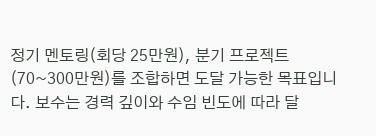정기 멘토링(회당 25만원), 분기 프로젝트(70~300만원)를 조합하면 도달 가능한 목표입니다. 보수는 경력 깊이와 수임 빈도에 따라 달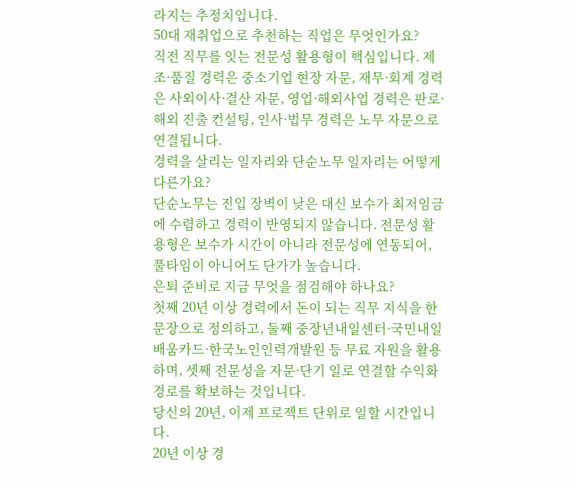라지는 추정치입니다.
50대 재취업으로 추천하는 직업은 무엇인가요?
직전 직무를 잇는 전문성 활용형이 핵심입니다. 제조·품질 경력은 중소기업 현장 자문, 재무·회계 경력은 사외이사·결산 자문, 영업·해외사업 경력은 판로·해외 진출 컨설팅, 인사·법무 경력은 노무 자문으로 연결됩니다.
경력을 살리는 일자리와 단순노무 일자리는 어떻게 다른가요?
단순노무는 진입 장벽이 낮은 대신 보수가 최저임금에 수렴하고 경력이 반영되지 않습니다. 전문성 활용형은 보수가 시간이 아니라 전문성에 연동되어, 풀타임이 아니어도 단가가 높습니다.
은퇴 준비로 지금 무엇을 점검해야 하나요?
첫째 20년 이상 경력에서 돈이 되는 직무 지식을 한 문장으로 정의하고, 둘째 중장년내일센터·국민내일배움카드·한국노인인력개발원 등 무료 자원을 활용하며, 셋째 전문성을 자문·단기 일로 연결할 수익화 경로를 확보하는 것입니다.
당신의 20년, 이제 프로젝트 단위로 일할 시간입니다.
20년 이상 경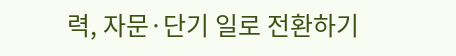력, 자문·단기 일로 전환하기